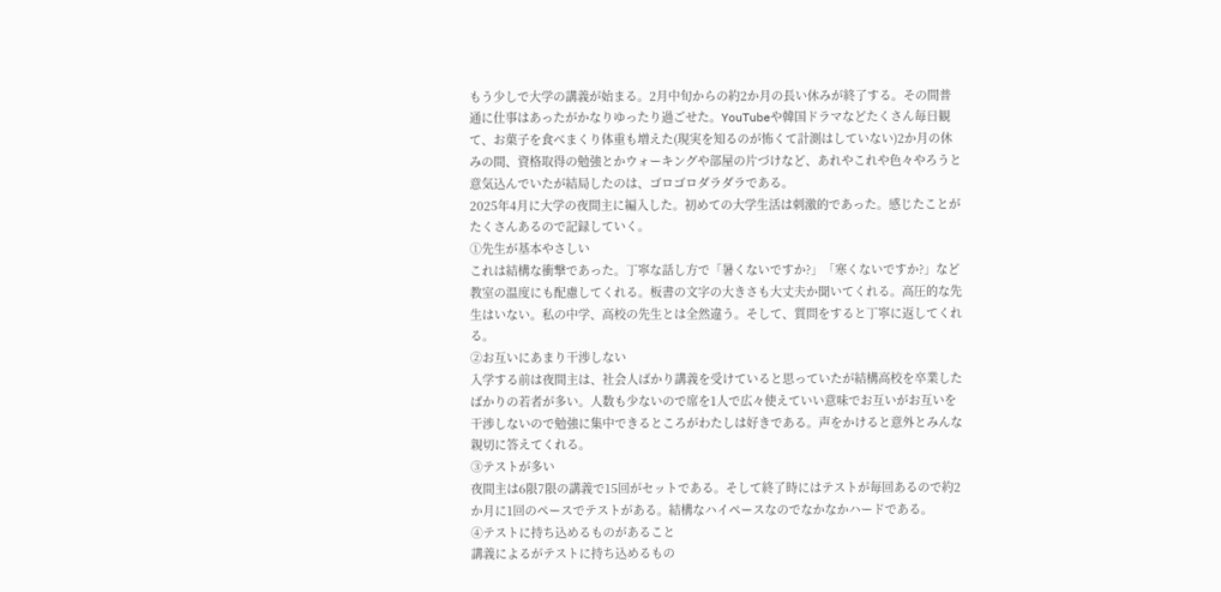もう少しで大学の講義が始まる。2月中旬からの約2か月の長い休みが終了する。その間普通に仕事はあったがかなりゆったり過ごせた。YouTubeや韓国ドラマなどたくさん毎日観て、お菓子を食べまくり体重も増えた(現実を知るのが怖くて計測はしていない)2か月の休みの間、資格取得の勉強とかウォーキングや部屋の片づけなど、あれやこれや色々やろうと意気込んでいたが結局したのは、ゴロゴロダラダラである。
2025年4月に大学の夜間主に編入した。初めての大学生活は刺激的であった。感じたことがたくさんあるので記録していく。
①先生が基本やさしい
これは結構な衝撃であった。丁寧な話し方で「暑くないですか?」「寒くないですか?」など教室の温度にも配慮してくれる。板書の文字の大きさも大丈夫か聞いてくれる。高圧的な先生はいない。私の中学、高校の先生とは全然違う。そして、質問をすると丁寧に返してくれる。
②お互いにあまり干渉しない
入学する前は夜間主は、社会人ばかり講義を受けていると思っていたが結構高校を卒業したばかりの若者が多い。人数も少ないので席を1人で広々使えていい意味でお互いがお互いを干渉しないので勉強に集中できるところがわたしは好きである。声をかけると意外とみんな親切に答えてくれる。
③テストが多い
夜間主は6限7限の講義で15回がセットである。そして終了時にはテストが毎回あるので約2か月に1回のペースでテストがある。結構なハイペースなのでなかなかハードである。
④テストに持ち込めるものがあること
講義によるがテストに持ち込めるもの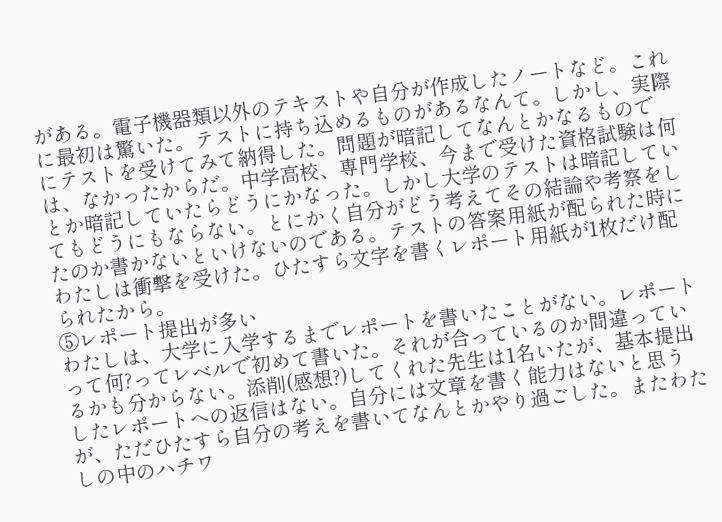がある。電子機器類以外のテキストや自分が作成したノートなど。これに最初は驚いた。テストに持ち込めるものがあるなんて。しかし、実際にテストを受けてみて納得した。問題が暗記してなんとかなるものでは、なかったからだ。中学高校、専門学校、今まで受けた資格試験は何とか暗記していたらどうにかなった。しかし大学のテストは暗記していてもどうにもならない。とにかく自分がどう考えてその結論や考察をしたのか書かないといけないのである。テストの答案用紙が配られた時にわたしは衝撃を受けた。ひたすら文字を書くレポート用紙が1枚だけ配られたから。
⑤レポート提出が多い
わたしは、大学に入学するまでレポートを書いたことがない。レポートって何?ってレベルで初めて書いた。それが合っているのか間違っているかも分からない。添削(感想?)してくれた先生は1名いたが、基本提出したレポートへの返信はない。自分には文章を書く能力はないと思うが、ただひたすら自分の考えを書いてなんとかやり過ごした。またわたしの中のハチワ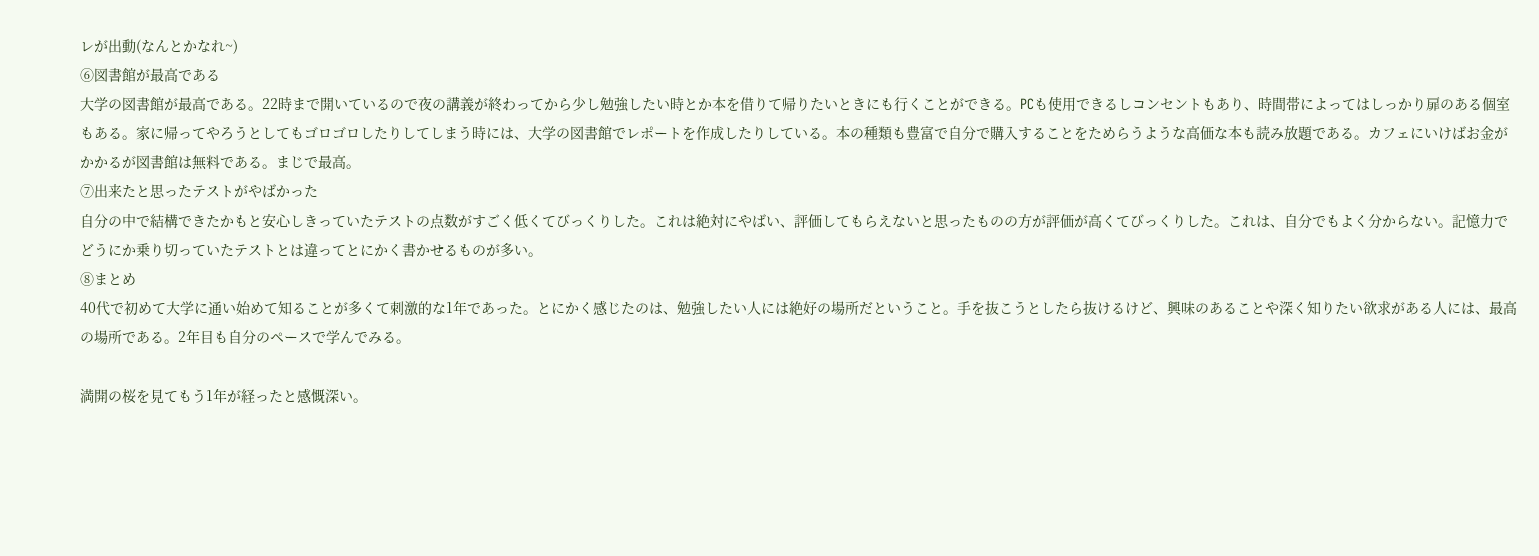レが出動(なんとかなれ~)
⑥図書館が最高である
大学の図書館が最高である。22時まで開いているので夜の講義が終わってから少し勉強したい時とか本を借りて帰りたいときにも行くことができる。PCも使用できるしコンセントもあり、時間帯によってはしっかり扉のある個室もある。家に帰ってやろうとしてもゴロゴロしたりしてしまう時には、大学の図書館でレポートを作成したりしている。本の種類も豊富で自分で購入することをためらうような高価な本も読み放題である。カフェにいけばお金がかかるが図書館は無料である。まじで最高。
⑦出来たと思ったテストがやばかった
自分の中で結構できたかもと安心しきっていたテストの点数がすごく低くてびっくりした。これは絶対にやばい、評価してもらえないと思ったものの方が評価が高くてびっくりした。これは、自分でもよく分からない。記憶力でどうにか乗り切っていたテストとは違ってとにかく書かせるものが多い。
⑧まとめ
40代で初めて大学に通い始めて知ることが多くて刺激的な1年であった。とにかく感じたのは、勉強したい人には絶好の場所だということ。手を抜こうとしたら抜けるけど、興味のあることや深く知りたい欲求がある人には、最高の場所である。2年目も自分のペースで学んでみる。

満開の桜を見てもう1年が経ったと感慨深い。